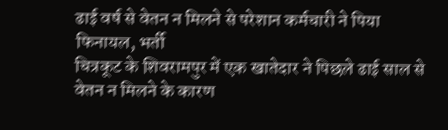ढाई वर्ष से वेतन न मिलने से परेशान कर्मचारी ने पिया फिनायल, भर्ती
चित्रकूट के शिवरामपुर में एक खातेदार ने पिछले ढाई साल से वेतन न मिलने के कारण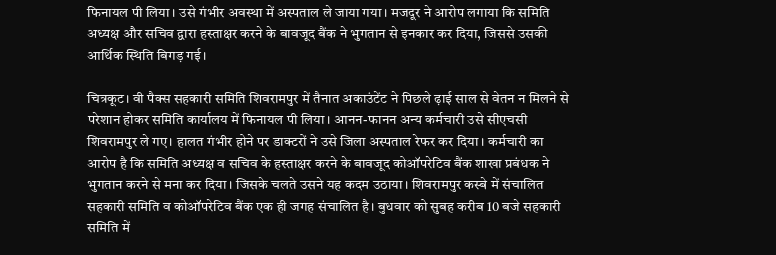फिनायल पी लिया। उसे गंभीर अवस्था में अस्पताल ले जाया गया। मजदूर ने आरोप लगाया कि समिति अध्यक्ष और सचिव द्वारा हस्ताक्षर करने के बावजूद बैंक ने भुगतान से इनकार कर दिया, जिससे उसकी आर्थिक स्थिति बिगड़ गई।

चित्रकूट। वी पैक्स सहकारी समिति शिवरामपुर में तैनात अकाउंटेंट ने पिछले ढ़ाई साल से वेतन न मिलने से परेशान होकर समिति कार्यालय में फिनायल पी लिया। आनन-फानन अन्य कर्मचारी उसे सीएचसी शिवरामपुर ले गए। हालत गंभीर होने पर डाक्टरों ने उसे जिला अस्पताल रेफर कर दिया। कर्मचारी का आरोप है कि समिति अध्यक्ष व सचिव के हस्ताक्षर करने के बावजूद कोऑपरेटिव बैंक शाखा प्रबंधक ने भुगतान करने से मना कर दिया। जिसके चलते उसने यह कदम उठाया। शिवरामपुर कस्बे में संचालित सहकारी समिति व कोऑपरेटिव बैंक एक ही जगह संचालित है। बुधवार को सुबह करीब 10 बजे सहकारी समिति में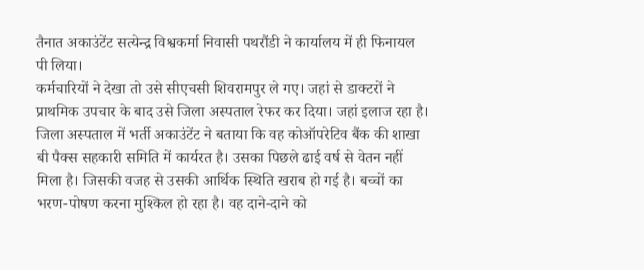तैनात अकाउंटेंट सत्येन्द्र विश्वकर्मा निवासी पथरौंडी ने कार्यालय में ही फिनायल पी लिया।
कर्मचारियों ने देखा तो उसे सीएचसी शिवरामपुर ले गए। जहां से डाक्टरों ने प्राथमिक उपचार के बाद उसे जिला अस्पताल रेफर कर दिया। जहां इलाज रहा है। जिला अस्पताल में भर्ती अकाउंटेंट ने बताया कि वह कोऑपरेटिव बैंक की शाखा बी पैक्स सहकारी समिति में कार्यरत है। उसका पिछले ढाई वर्ष से वेतन नहीं मिला है। जिसकी वजह से उसकी आर्थिक स्थिति खराब हो गई है। बच्चों का भरण-पोषण करना मुश्किल हो रहा है। वह दाने-दाने को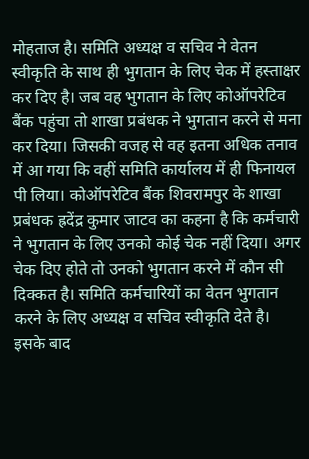मोहताज है। समिति अध्यक्ष व सचिव ने वेतन स्वीकृति के साथ ही भुगतान के लिए चेक में हस्ताक्षर कर दिए है। जब वह भुगतान के लिए कोऑपरेटिव बैंक पहुंचा तो शाखा प्रबंधक ने भुगतान करने से मना कर दिया। जिसकी वजह से वह इतना अधिक तनाव में आ गया कि वहीं समिति कार्यालय में ही फिनायल पी लिया। कोऑपरेटिव बैंक शिवरामपुर के शाखा प्रबंधक ह्रदेंद्र कुमार जाटव का कहना है कि कर्मचारी ने भुगतान के लिए उनको कोई चेक नहीं दिया। अगर चेक दिए होते तो उनको भुगतान करने में कौन सी दिक्कत है। समिति कर्मचारियों का वेतन भुगतान करने के लिए अध्यक्ष व सचिव स्वीकृति देते है। इसके बाद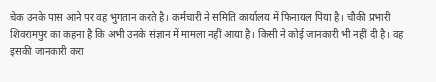चेक उनके पास आने पर वह भुगतान करते है। कर्मचारी ने समिति कार्यालय में फिनायल पिया है। चौकी प्रभारी शिवरामपुर का कहना है कि अभी उनके संज्ञान में मामला नहीं आया है। किसी ने कोई जानकारी भी नहीं दी है। वह इसकी जानकारी करा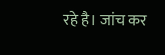रहे है। जांच कर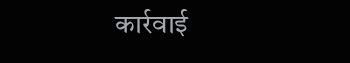कार्रवाई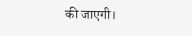की जाएगी।